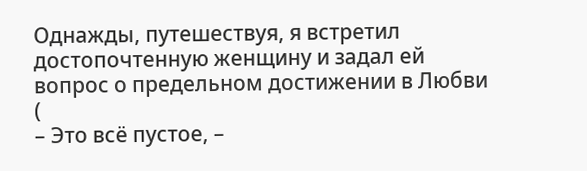Однажды, путешествуя, я встретил достопочтенную женщину и задал ей вопрос о предельном достижении в Любви (
– Это всё пустое, –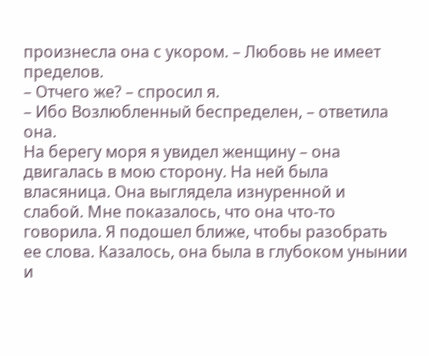произнесла она с укором. – Любовь не имеет пределов.
– Отчего же? – спросил я.
– Ибо Возлюбленный беспределен, – ответила она.
На берегу моря я увидел женщину – она двигалась в мою сторону. На ней была власяница. Она выглядела изнуренной и слабой. Мне показалось, что она что-то говорила. Я подошел ближе, чтобы разобрать ее слова. Казалось, она была в глубоком унынии и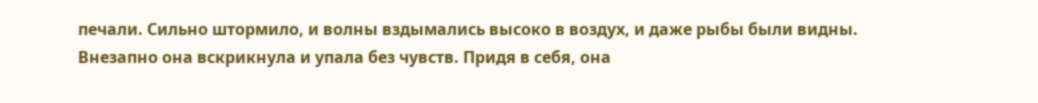печали. Сильно штормило, и волны вздымались высоко в воздух, и даже рыбы были видны.
Внезапно она вскрикнула и упала без чувств. Придя в себя, она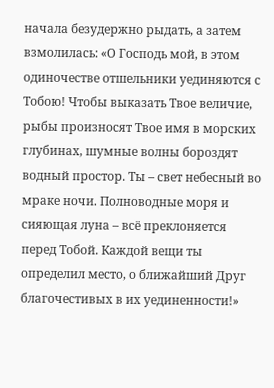начала безудержно рыдать, а затем взмолилась: «О Господь мой, в этом одиночестве отшельники уединяются с Тобою! Чтобы выказать Твое величие, рыбы произносят Твое имя в морских глубинах, шумные волны бороздят водный простор. Ты – свет небесный во мраке ночи. Полноводные моря и сияющая луна – всё преклоняется перед Тобой. Каждой вещи ты определил место, о ближайший Друг благочестивых в их уединенности!»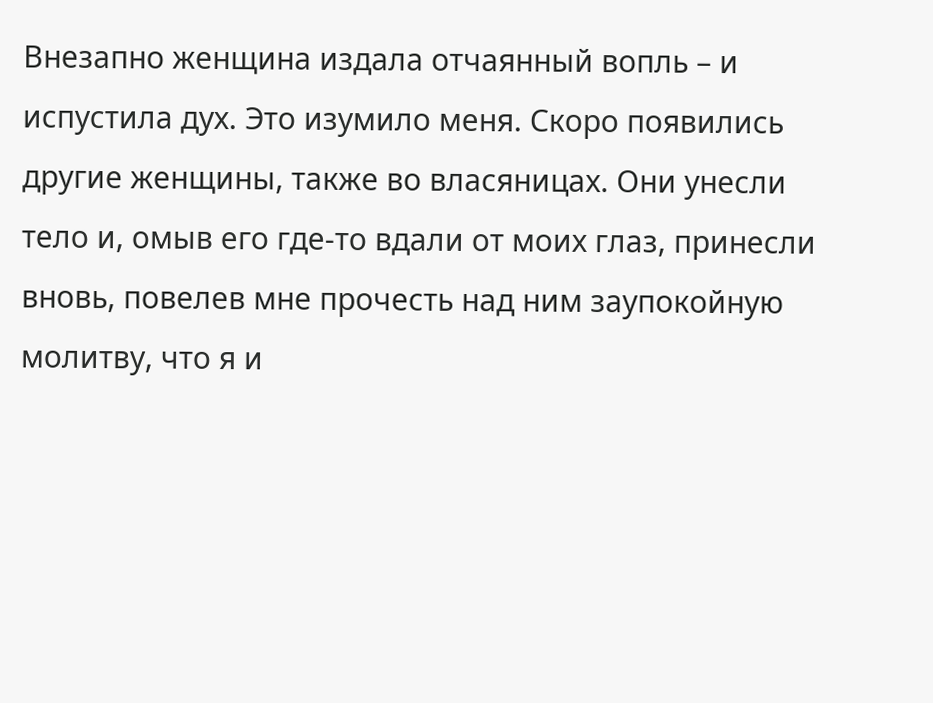Внезапно женщина издала отчаянный вопль – и испустила дух. Это изумило меня. Скоро появились другие женщины, также во власяницах. Они унесли тело и, омыв его где-то вдали от моих глаз, принесли вновь, повелев мне прочесть над ним заупокойную молитву, что я и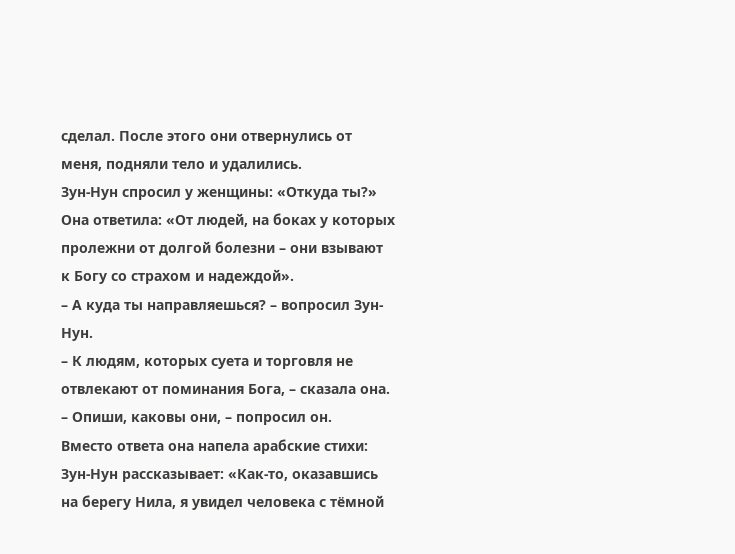сделал. После этого они отвернулись от меня, подняли тело и удалились.
Зун-Нун спросил у женщины: «Откуда ты?»
Она ответила: «От людей, на боках у которых пролежни от долгой болезни – они взывают к Богу со страхом и надеждой».
– А куда ты направляешься? – вопросил Зун-Нун.
– К людям, которых суета и торговля не отвлекают от поминания Бога, – сказала она.
– Опиши, каковы они, – попросил он.
Вместо ответа она напела арабские стихи:
Зун-Нун рассказывает: «Как-то, оказавшись на берегу Нила, я увидел человека с тёмной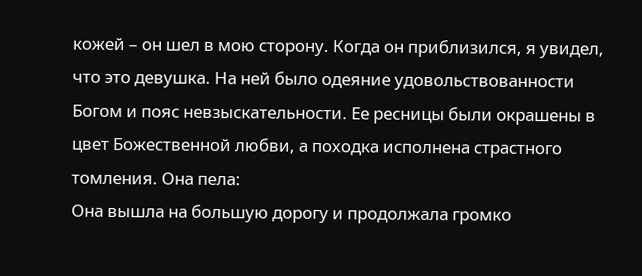кожей – он шел в мою сторону. Когда он приблизился, я увидел, что это девушка. На ней было одеяние удовольствованности Богом и пояс невзыскательности. Ее ресницы были окрашены в цвет Божественной любви, а походка исполнена страстного томления. Она пела:
Она вышла на большую дорогу и продолжала громко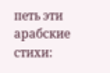петь эти арабские стихи: